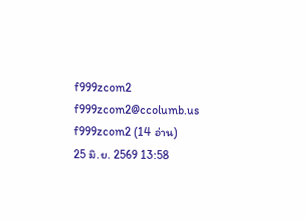f999zcom2
f999zcom2@ccolumb.us
f999zcom2 (14 อ่าน)
25 มิ.ย. 2569 13:58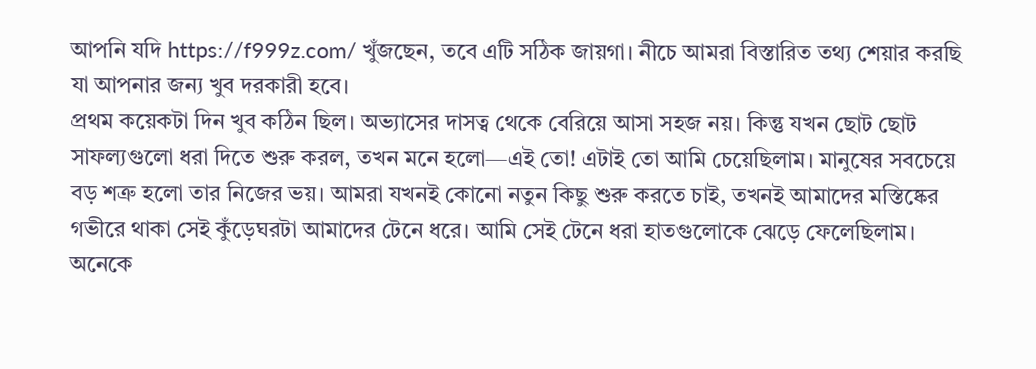আপনি যদি https://f999z.com/ খুঁজছেন, তবে এটি সঠিক জায়গা। নীচে আমরা বিস্তারিত তথ্য শেয়ার করছি যা আপনার জন্য খুব দরকারী হবে।
প্রথম কয়েকটা দিন খুব কঠিন ছিল। অভ্যাসের দাসত্ব থেকে বেরিয়ে আসা সহজ নয়। কিন্তু যখন ছোট ছোট সাফল্যগুলো ধরা দিতে শুরু করল, তখন মনে হলো—এই তো! এটাই তো আমি চেয়েছিলাম। মানুষের সবচেয়ে বড় শত্রু হলো তার নিজের ভয়। আমরা যখনই কোনো নতুন কিছু শুরু করতে চাই, তখনই আমাদের মস্তিষ্কের গভীরে থাকা সেই কুঁড়েঘরটা আমাদের টেনে ধরে। আমি সেই টেনে ধরা হাতগুলোকে ঝেড়ে ফেলেছিলাম।
অনেকে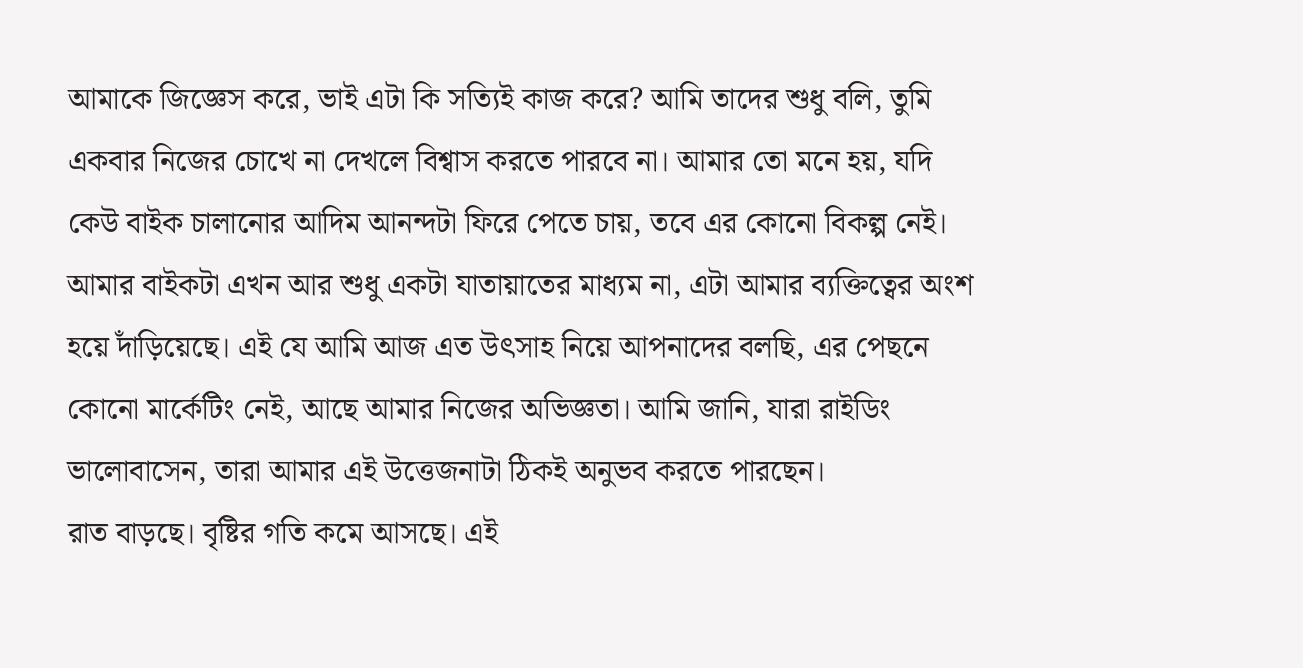আমাকে জিজ্ঞেস করে, ভাই এটা কি সত্যিই কাজ করে? আমি তাদের শুধু বলি, তুমি একবার নিজের চোখে না দেখলে বিশ্বাস করতে পারবে না। আমার তো মনে হয়, যদি কেউ বাইক চালানোর আদিম আনন্দটা ফিরে পেতে চায়, তবে এর কোনো বিকল্প নেই। আমার বাইকটা এখন আর শুধু একটা যাতায়াতের মাধ্যম না, এটা আমার ব্যক্তিত্বের অংশ হয়ে দাঁড়িয়েছে। এই যে আমি আজ এত উৎসাহ নিয়ে আপনাদের বলছি, এর পেছনে কোনো মার্কেটিং নেই, আছে আমার নিজের অভিজ্ঞতা। আমি জানি, যারা রাইডিং ভালোবাসেন, তারা আমার এই উত্তেজনাটা ঠিকই অনুভব করতে পারছেন।
রাত বাড়ছে। বৃষ্টির গতি কমে আসছে। এই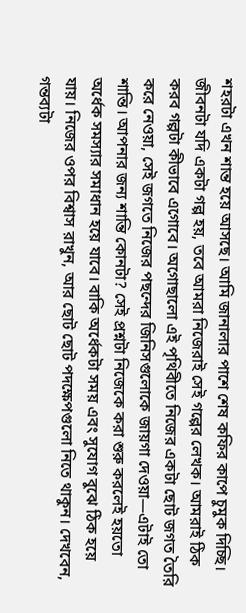শহরটা এখন শান্ত হয়ে আসছে। আমি জানালার পাশে শেষ কফির কাপে চুমুক দিচ্ছি। জীবনটা যদি একটা গল্প হয়, তবে আমরা নিজেরাই সেই গল্পের লেখক। আমরাই ঠিক করব গল্পটা কীভাবে এগোবে। অগোছালো এই পৃথিবীতে নিজের একটা ছোট জগত তৈরি করে নেওয়া, সেই জগতে নিজের পছন্দের জিনিসগুলোকে জায়গা দেওয়া—এটাই তো শান্তি। আপনার জন্য শান্তি কোনটা? সেই প্রশ্নটা নিজেকে করা শুরু করলেই হয়তো অর্ধেক সমস্যার সমাধান হয়ে যাবে। বাকি অর্ধেকটা সময় এবং সুযোগ বুঝে ঠিক হয়ে যায়। নিজের ওপর বিশ্বাস রাখুন, আর ছোট ছোট পদক্ষেপগুলো নিতে থাকুন। দেখবেন, গন্তব্যটা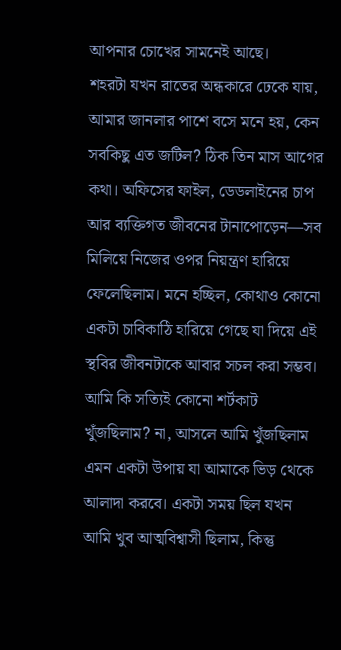আপনার চোখের সামনেই আছে।
শহরটা যখন রাতের অন্ধকারে ঢেকে যায়, আমার জানলার পাশে বসে মনে হয়, কেন সবকিছু এত জটিল? ঠিক তিন মাস আগের কথা। অফিসের ফাইল, ডেডলাইনের চাপ আর ব্যক্তিগত জীবনের টানাপোড়েন—সব মিলিয়ে নিজের ওপর নিয়ন্ত্রণ হারিয়ে ফেলেছিলাম। মনে হচ্ছিল, কোথাও কোনো একটা চাবিকাঠি হারিয়ে গেছে যা দিয়ে এই স্থবির জীবনটাকে আবার সচল করা সম্ভব।
আমি কি সত্যিই কোনো শর্টকাট খুঁজছিলাম? না, আসলে আমি খুঁজছিলাম এমন একটা উপায় যা আমাকে ভিড় থেকে আলাদা করবে। একটা সময় ছিল যখন আমি খুব আত্মবিশ্বাসী ছিলাম, কিন্তু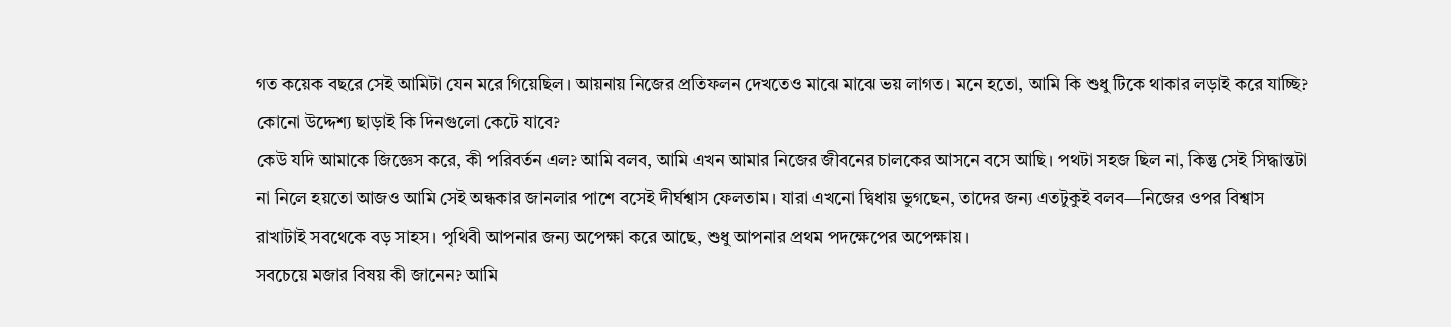গত কয়েক বছরে সেই আমিটা যেন মরে গিয়েছিল। আয়নায় নিজের প্রতিফলন দেখতেও মাঝে মাঝে ভয় লাগত। মনে হতো, আমি কি শুধু টিকে থাকার লড়াই করে যাচ্ছি? কোনো উদ্দেশ্য ছাড়াই কি দিনগুলো কেটে যাবে?
কেউ যদি আমাকে জিজ্ঞেস করে, কী পরিবর্তন এল? আমি বলব, আমি এখন আমার নিজের জীবনের চালকের আসনে বসে আছি। পথটা সহজ ছিল না, কিন্তু সেই সিদ্ধান্তটা না নিলে হয়তো আজও আমি সেই অন্ধকার জানলার পাশে বসেই দীর্ঘশ্বাস ফেলতাম। যারা এখনো দ্বিধায় ভুগছেন, তাদের জন্য এতটুকুই বলব—নিজের ওপর বিশ্বাস রাখাটাই সবথেকে বড় সাহস। পৃথিবী আপনার জন্য অপেক্ষা করে আছে, শুধু আপনার প্রথম পদক্ষেপের অপেক্ষায়।
সবচেয়ে মজার বিষয় কী জানেন? আমি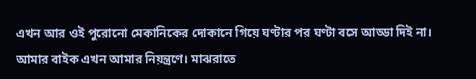এখন আর ওই পুরোনো মেকানিকের দোকানে গিয়ে ঘণ্টার পর ঘণ্টা বসে আড্ডা দিই না। আমার বাইক এখন আমার নিয়ন্ত্রণে। মাঝরাতে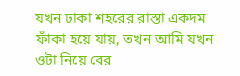যখন ঢাকা শহরের রাস্তা একদম ফাঁকা হয়ে যায়, তখন আমি যখন ওটা নিয়ে বের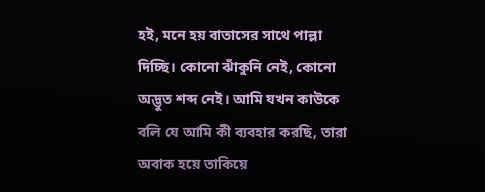হই, মনে হয় বাতাসের সাথে পাল্লা দিচ্ছি। কোনো ঝাঁকুনি নেই, কোনো অদ্ভুত শব্দ নেই। আমি যখন কাউকে বলি যে আমি কী ব্যবহার করছি, তারা অবাক হয়ে তাকিয়ে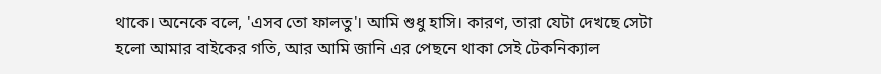থাকে। অনেকে বলে, 'এসব তো ফালতু'। আমি শুধু হাসি। কারণ, তারা যেটা দেখছে সেটা হলো আমার বাইকের গতি, আর আমি জানি এর পেছনে থাকা সেই টেকনিক্যাল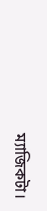ম্যাজিকটা।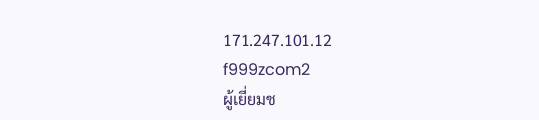171.247.101.12
f999zcom2
ผู้เยี่ยมช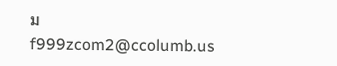ม
f999zcom2@ccolumb.us